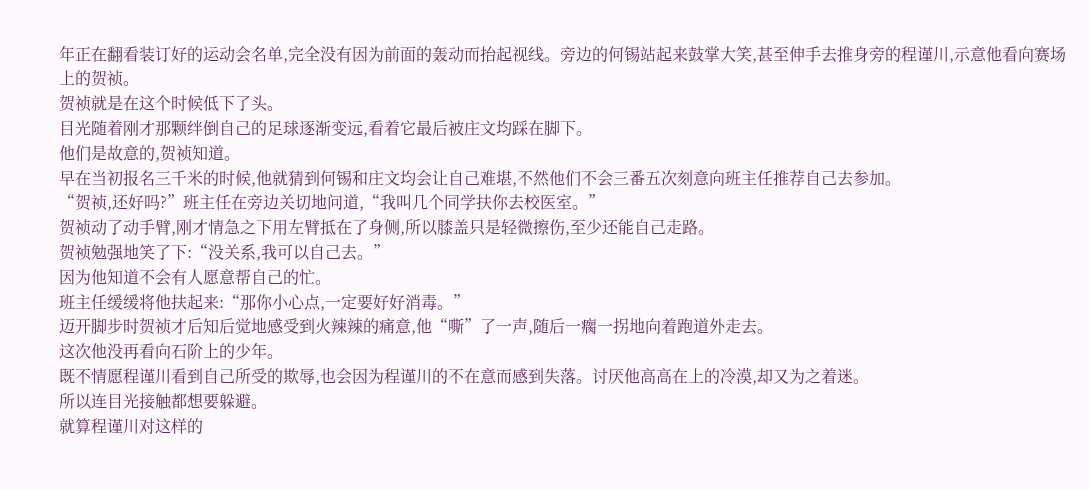年正在翻看装订好的运动会名单,完全没有因为前面的轰动而抬起视线。旁边的何锡站起来鼓掌大笑,甚至伸手去推身旁的程谨川,示意他看向赛场上的贺祯。
贺祯就是在这个时候低下了头。
目光随着刚才那颗绊倒自己的足球逐渐变远,看着它最后被庄文均踩在脚下。
他们是故意的,贺祯知道。
早在当初报名三千米的时候,他就猜到何锡和庄文均会让自己难堪,不然他们不会三番五次刻意向班主任推荐自己去参加。
“贺祯,还好吗?”班主任在旁边关切地问道,“我叫几个同学扶你去校医室。”
贺祯动了动手臂,刚才情急之下用左臂抵在了身侧,所以膝盖只是轻微擦伤,至少还能自己走路。
贺祯勉强地笑了下:“没关系,我可以自己去。”
因为他知道不会有人愿意帮自己的忙。
班主任缓缓将他扶起来:“那你小心点,一定要好好消毒。”
迈开脚步时贺祯才后知后觉地感受到火辣辣的痛意,他“嘶”了一声,随后一瘸一拐地向着跑道外走去。
这次他没再看向石阶上的少年。
既不情愿程谨川看到自己所受的欺辱,也会因为程谨川的不在意而感到失落。讨厌他高高在上的冷漠,却又为之着迷。
所以连目光接触都想要躲避。
就算程谨川对这样的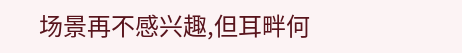场景再不感兴趣,但耳畔何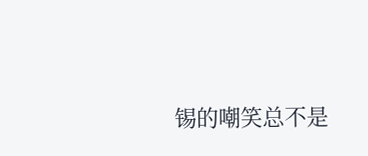锡的嘲笑总不是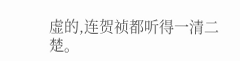虚的,连贺祯都听得一清二楚。